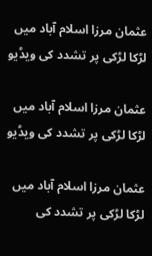عثمان مرزا اسلام آباد میں لڑکا لڑکی پر تشدد کی ویڈیو

عثمان مرزا اسلام آباد میں لڑکا لڑکی پر تشدد کی ویڈیو

عثمان مرزا اسلام آباد میں لڑکا لڑکی پر تشدد کی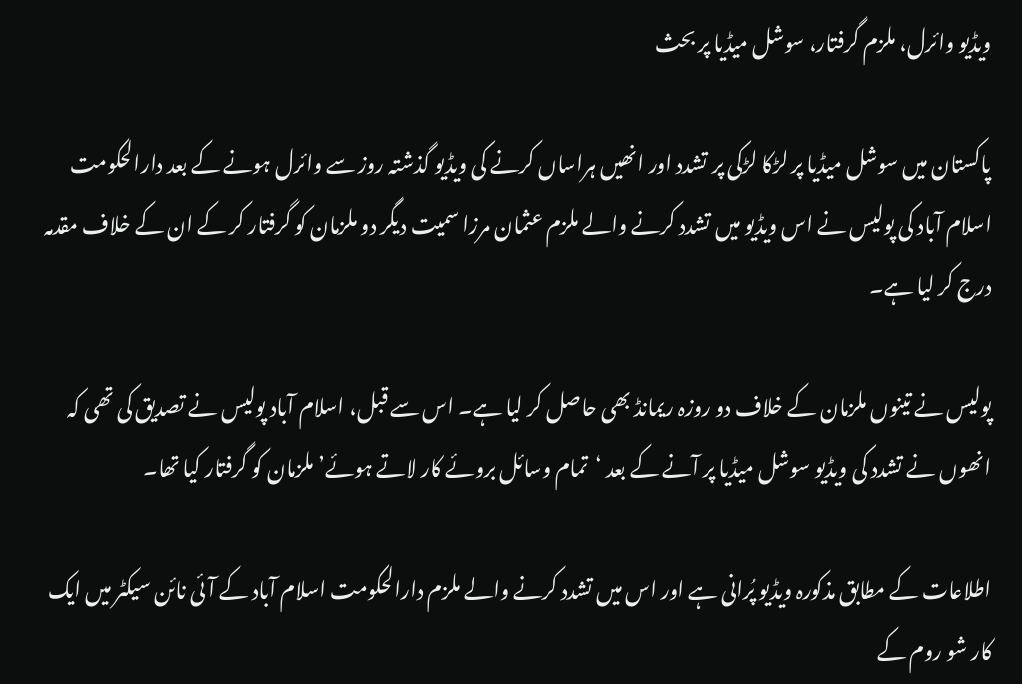ویڈیو وائرل، ملزم گرفتار، سوشل میڈیا پر بحث

پاکستان میں سوشل میڈیا پر لڑکا لڑکی پر تشدد اور انھیں ہراساں کرنے کی ویڈیو گذشتہ روز سے وائرل ہونے کے بعد دارالحکومت اسلام آباد کی پولیس نے اس ویڈیو میں تشدد کرنے والے ملزم عثمان مرزا سمیت دیگر دو ملزمان کو گرفتار کر کے ان کے خلاف مقدمہ درج کر لیا ہے۔

پولیس نے تینوں ملزمان کے خلاف دو روزہ ریمانڈ بھی حاصل کر لیا ہے۔ اس سے قبل، اسلام آباد پولیس نے تصدیق کی تھی کہ انھوں نے تشدد کی ویڈیو سوشل میڈیا پر آنے کے بعد ‘تمام وسائل بروئے کار لاتے ہوئے’ ملزمان کو گرفتار کیا تھا۔

اطلاعات کے مطابق مذکورہ ویڈیو پُرانی ہے اور اس میں تشدد کرنے والے ملزم دارالحکومت اسلام آباد کے آئی نائن سیکٹر میں ایک کار شو روم کے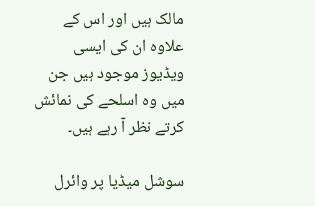مالک ہیں اور اس کے علاوہ ان کی ایسی ویڈیوز موجود ہیں جن میں وہ اسلحے کی نمائش کرتے نظر آ رہے ہیں۔

سوشل میڈیا پر وائرل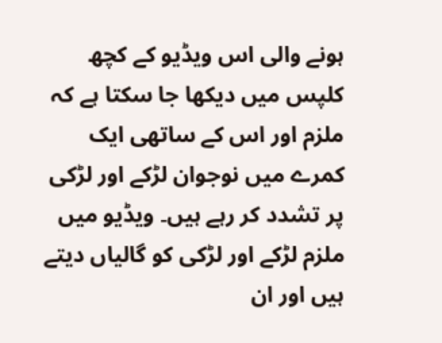ہونے والی اس ویڈیو کے کچھ کلپس میں دیکھا جا سکتا ہے کہ ملزم اور اس کے ساتھی ایک کمرے میں نوجوان لڑکے اور لڑکی پر تشدد کر رہے ہیں۔ ویڈیو میں ملزم لڑکے اور لڑکی کو گالیاں دیتے ہیں اور ان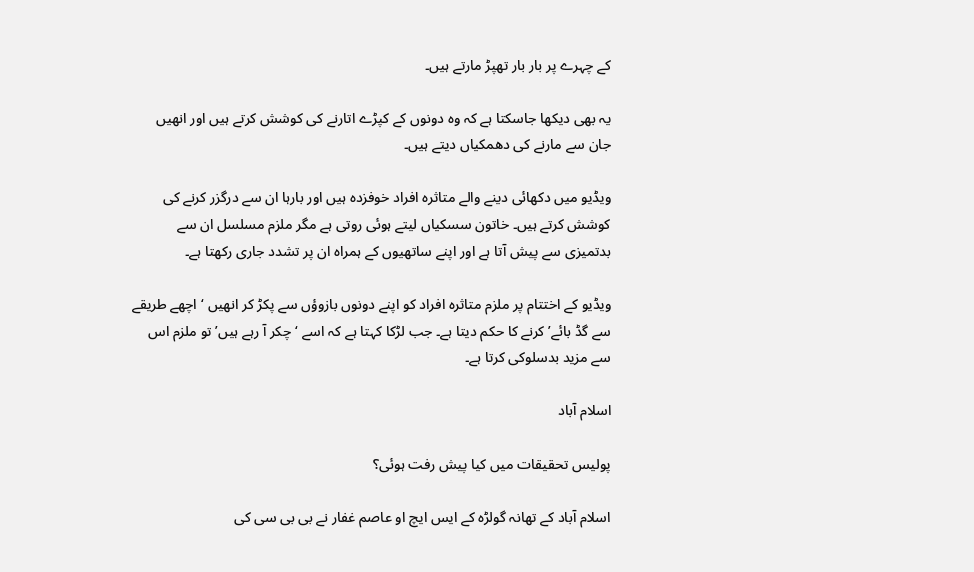کے چہرے پر بار بار تھپڑ مارتے ہیں۔

یہ بھی دیکھا جاسکتا ہے کہ وہ دونوں کے کپڑے اتارنے کی کوشش کرتے ہیں اور انھیں جان سے مارنے کی دھمکیاں دیتے ہیں۔

ویڈیو میں دکھائی دینے والے متاثرہ افراد خوفزدہ ہیں اور بارہا ان سے درگزر کرنے کی کوشش کرتے ہیں۔ خاتون سسکیاں لیتے ہوئی روتی ہے مگر ملزم مسلسل ان سے بدتمیزی سے پیش آتا ہے اور اپنے ساتھیوں کے ہمراہ ان پر تشدد جاری رکھتا ہے۔

ویڈیو کے اختتام پر ملزم متاثرہ افراد کو اپنے دونوں بازوؤں سے پکڑ کر انھیں ‘اچھے طریقے سے گڈ بائے’ کرنے کا حکم دیتا ہے۔ جب لڑکا کہتا ہے کہ اسے ‘چکر آ رہے ہیں’ تو ملزم اس سے مزید بدسلوکی کرتا ہے۔

اسلام آباد

پولیس تحقیقات میں کیا پیش رفت ہوئی؟

اسلام آباد کے تھانہ گولڑہ کے ایس ایچ او عاصم غفار نے بی بی سی کی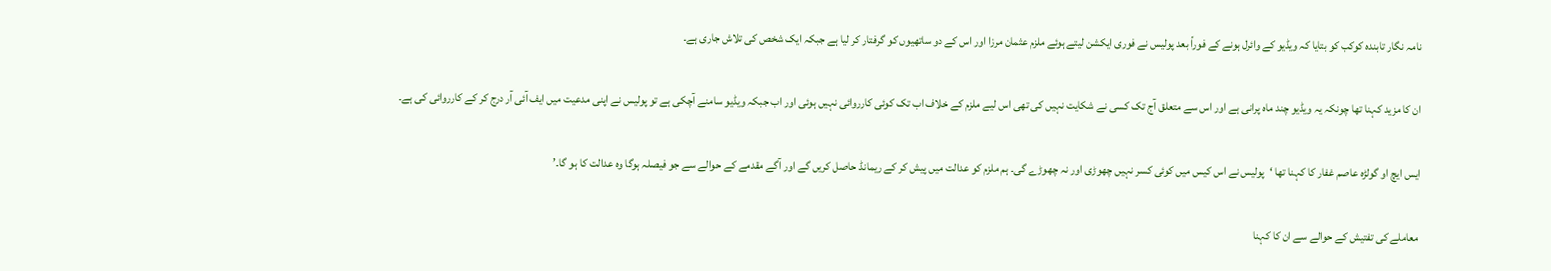نامہ نگار تابندہ کوکب کو بتایا کہ ویڈیو کے وائرل ہونے کے فوراً بعد پولیس نے فوری ایکشن لیتے ہوئے ملزم عثمان مرزا اور اس کے دو ساتھیوں کو گرفتار کر لیا ہے جبکہ ایک شخص کی تلاش جاری ہے۔

ان کا مزید کہنا تھا چونکہ یہ ویڈیو چند ماہ پرانی ہے اور اس سے متعلق آج تک کسی نے شکایت نہیں کی تھی اس لیے ملزم کے خلاف اب تک کوئی کارروائی نہیں ہوئی اور اب جبکہ ویڈیو سامنے آچکی ہے تو پولیس نے اپنی مدعیت میں ایف آئی آر درج کر کے کارروائی کی ہے۔

ایس ایچ او گولڑہ عاصم غفار کا کہنا تھا ‘پولیس نے اس کیس میں کوئی کسر نہیں چھوڑی اور نہ چھوڑے گی۔ ہم ملزم کو عدالت میں پیش کر کے ریمانڈ حاصل کریں گے اور آگے مقدمے کے حوالے سے جو فیصلہ ہوگا وہ عدالت کا ہو گا۔’

معاملے کی تفتیش کے حوالے سے ان کا کہنا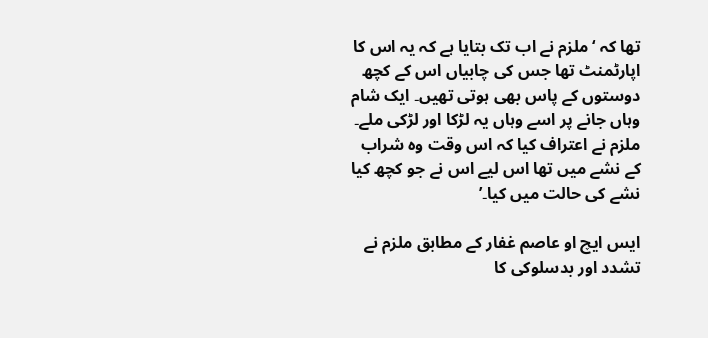تھا کہ ‘ملزم نے اب تک بتایا ہے کہ یہ اس کا اپارٹمنٹ تھا جس کی چابیاں اس کے کچھ دوستوں کے پاس بھی ہوتی تھیں۔ ایک شام وہاں جانے پر اسے وہاں یہ لڑکا اور لڑکی ملے۔ ملزم نے اعتراف کیا کہ اس وقت وہ شراب کے نشے میں تھا اس لیے اس نے جو کچھ کیا نشے کی حالت میں کیا۔’

ایس ایچ او عاصم غفار کے مطابق ملزم نے تشدد اور بدسلوکی کا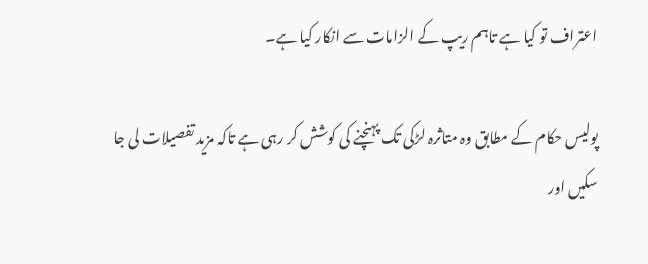اعتراف تو کیا ہے تاہم ریپ کے الزامات سے انکار کیا ہے۔

پولیس حکام کے مطابق وہ متاثرہ لڑکی تک پہنچنے کی کوشش کر رہی ہے تاکہ مزید تفصیلات لی جا سکیں اور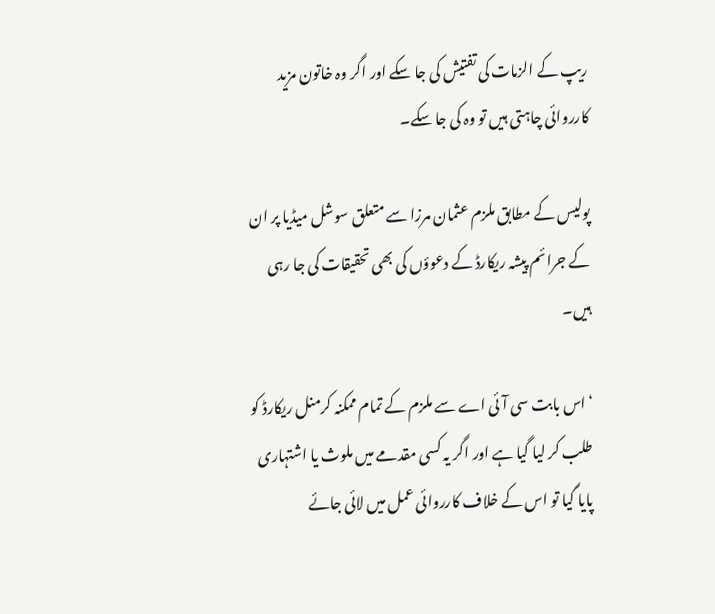ریپ کے الزمات کی تفتیش کی جا سکے اور اگر وہ خاتون مزید کارروائی چاہتی ہیں تو وہ کی جا سکے۔

پولیس کے مطابق ملزم عثمان مرزا سے متعلق سوشل میڈیا پر ان کے جرائم پیشہ ریکارڈ کے دعوؤں کی بھی تحقیقات کی جا رہی ہیں۔

‘اس بابت سی آئی اے سے ملزم کے تمام ممکنہ کرمنل ریکارڈ کو طلب کر لیا گیا ہے اور اگر یہ کسی مقدمے میں ملوث یا اشتہاری پایا گیا تو اس کے خلاف کارروائی عمل میں لائی جائے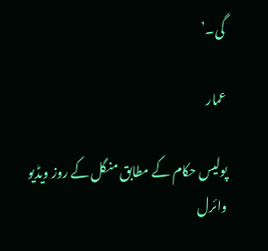گی۔’

عمار

پولیس حکام کے مطابق منگل کے روز ویڈیو وائرل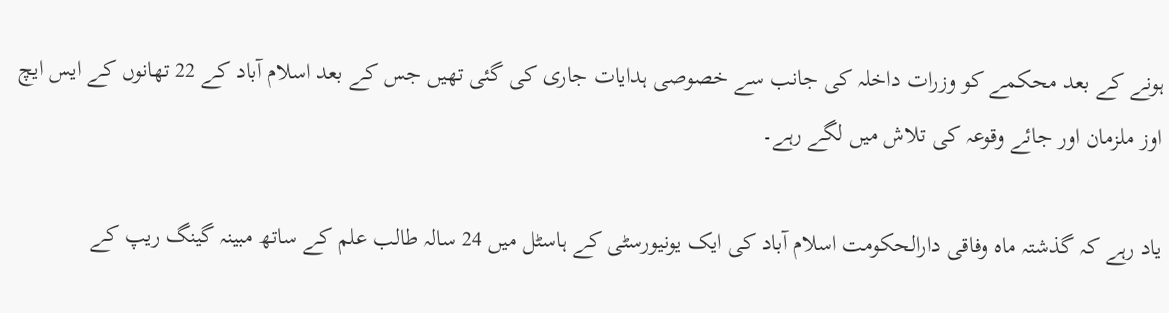ہونے کے بعد محکمے کو وزرات داخلہ کی جانب سے خصوصی ہدایات جاری کی گئی تھیں جس کے بعد اسلام آباد کے 22 تھانوں کے ایس ایچ اوز ملزمان اور جائے وقوعہ کی تلاش میں لگے رہے۔

یاد رہے کہ گذشتہ ماہ وفاقی دارالحکومت اسلام آباد کی ایک یونیورسٹی کے ہاسٹل میں 24 سالہ طالب علم کے ساتھ مبینہ گینگ ریپ کے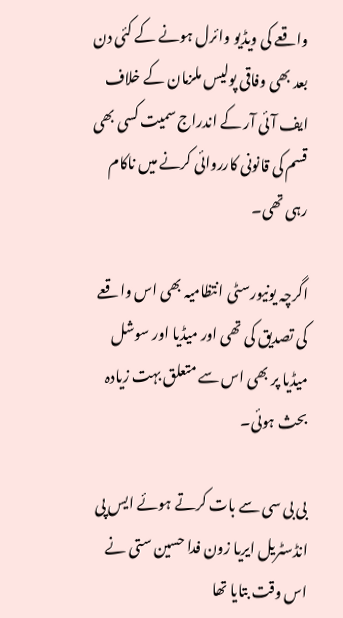واقعے کی ویڈیو وائرل ہونے کے کئی دن بعد بھی وفاقی پولیس ملزمان کے خلاف ایف آئی آر کے اندراج سمیت کسی بھی قسم کی قانونی کارروائی کرنے میں ناکام رہی تھی۔

اگرچہ یونیورسٹی انتظامیہ بھی اس واقعے کی تصدیق کی تھی اور میڈیا اور سوشل میڈیا پر بھی اس سے متعلق بہت زیادہ بحث ہوئی۔

بی بی سی سے بات کرتے ہوئے ایس پی انڈسٹریل ایریا زون فدا حسین ستی نے اس وقت بتایا تھا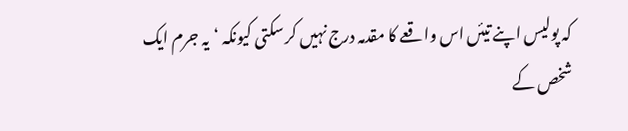کہ پولیس اپنے تیئں اس واقعے کا مقدمہ درج نہیں کر سکتی کیونکہ ‘یہ جرم ایک شخص کے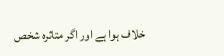خلاف ہوا ہے اور اگر متاثرہ شخص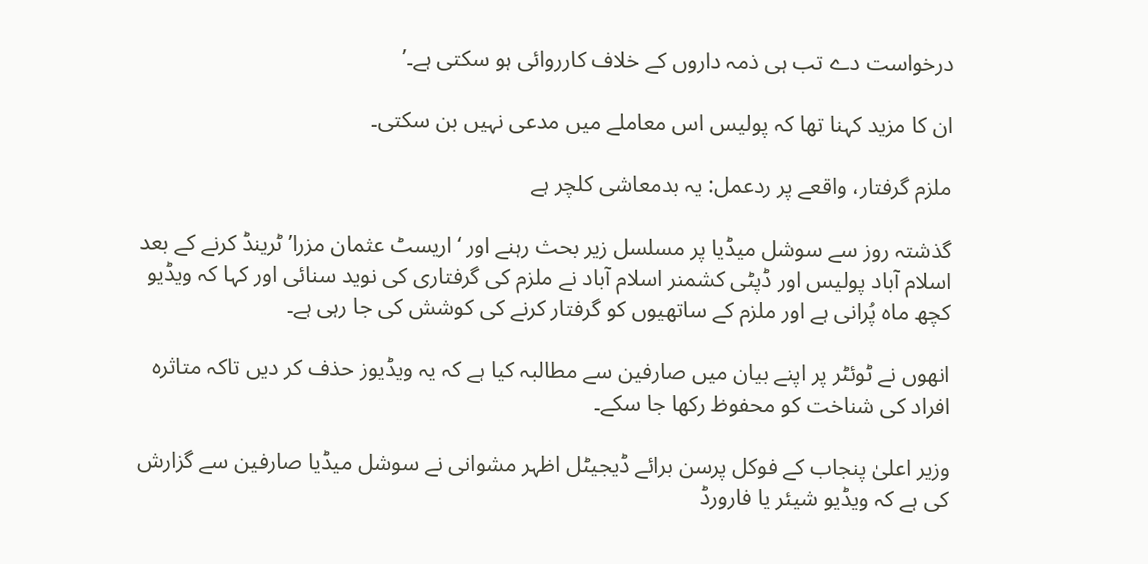درخواست دے تب ہی ذمہ داروں کے خلاف کارروائی ہو سکتی ہے۔’

ان کا مزید کہنا تھا کہ پولیس اس معاملے میں مدعی نہیں بن سکتی۔

ملزم گرفتار، واقعے پر ردعمل: یہ بدمعاشی کلچر ہے

گذشتہ روز سے سوشل میڈیا پر مسلسل زیر بحث رہنے اور ‘اریسٹ عثمان مزرا’ ٹرینڈ کرنے کے بعد اسلام آباد پولیس اور ڈپٹی کشمنر اسلام آباد نے ملزم کی گرفتاری کی نوید سنائی اور کہا کہ ویڈیو کچھ ماہ پُرانی ہے اور ملزم کے ساتھیوں کو گرفتار کرنے کی کوشش کی جا رہی ہے۔

انھوں نے ٹوئٹر پر اپنے بیان میں صارفین سے مطالبہ کیا ہے کہ یہ ویڈیوز حذف کر دیں تاکہ متاثرہ افراد کی شناخت کو محفوظ رکھا جا سکے۔

وزیر اعلیٰ پنجاب کے فوکل پرسن برائے ڈیجیٹل اظہر مشوانی نے سوشل میڈیا صارفین سے گزارش کی ہے کہ ویڈیو شیئر یا فارورڈ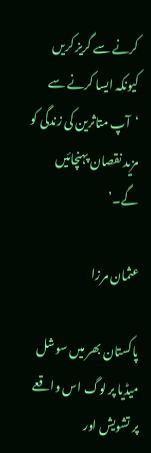کرنے سے گریز کریں کیونکہ ایسا کرنے سے ‘آپ متاثرین کی زندگی کو مزید نقصان پہنچائیں گے۔’

عثمان مرزا

پاکستان بھر میں سوشل میڈیا پر لوگ اس واقعے پر تشویش اور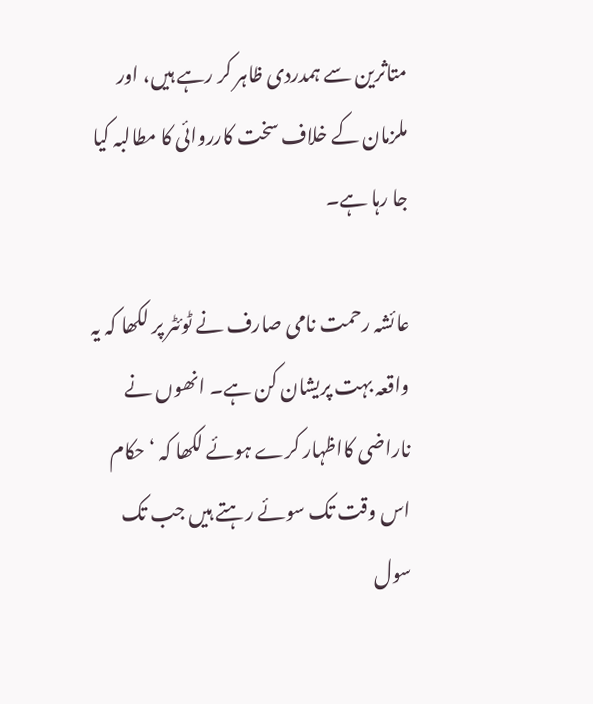متاثرین سے ہمدردی ظاہر کر رہے ہیں، اور ملزمان کے خلاف سخت کارروائی کا مطالبہ کیا جا رہا ہے۔

عائشہ رحمت نامی صارف نے ٹوئٹر پر لکھا کہ یہ واقعہ بہت پریشان کن ہے۔ انھوں نے ناراضی کااظہار کرے ہوئے لکھا کہ ‘حکام اس وقت تک سوئے رہتے ہیں جب تک سول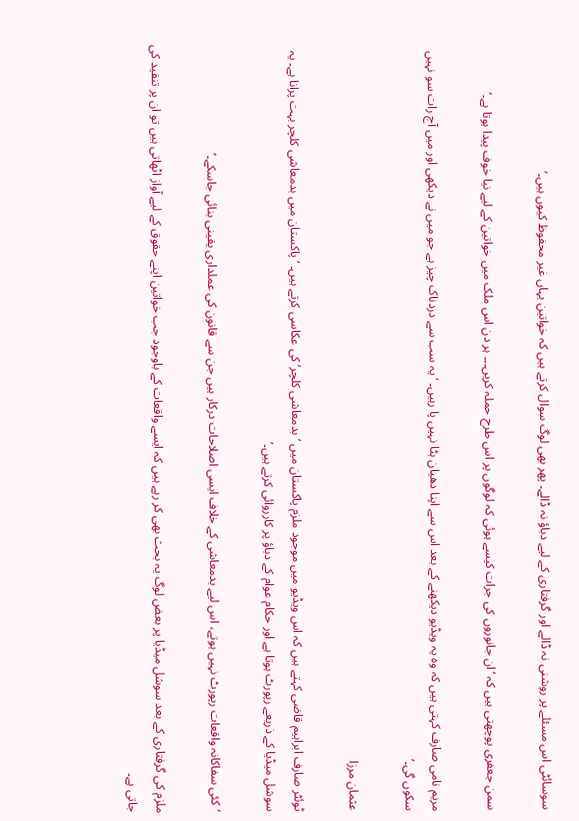سوسائٹی اس مسئلے پر روشنی نہ ڈالے اور گرفتاری کے لیے دباؤ نہ ڈالے۔ پھر بھی لوگ سوال کرتے ہیں کہ خواتین یہاں غیر محفوظ کیوں ہیں۔’

سمن جعفری پوچھتی ہیں کہ ‘ان جانوروں کی جرات کیسے ہوئی کہ لوگوں پر اس طرح حملہ کریں۔۔۔ ہر دن اس ملک میں خواتین کے لیے نیا خوف پیدا ہوتا ہے۔’

مریم نامی صارف کہتی ہیں کہ وہ یہ ویڈیو دیکھنے کے بعد اس سے اپنا دھیان ہٹا نہیں پا رہیں۔ ‘یہ سب سے دردناک چیز ہے جو میں نے دیکھی اور میں آج رات سو نہیں سکوں گی۔’

عثمان مرزا

ٹوئٹر صارف ابراہیم قاضی کہتے ہیں کہ اس ویڈیو میں موجود ملزم پاکستان میں ‘بدمعاشی کلچر’ کی عکاسی کرتے ہیں۔ ‘پاکستان میں بدمعاشی کلچر بہت پرانا ہے۔ یہ سوشل میڈیا کے ذریعے رپورٹ ہوتا ہے اور حکام عوام کے دباؤ پر کارروائی کرتے ہیں۔’

‘کئی سفاکانہ واقعات رپورٹ نہیں ہوتے، اس لیے بدمعاشی کے خلاف ایسی اصلاحات درکار ہیں جن سے قانون کی عملداری یقینی بنائی جاسکے۔’

ملزم کی گرفتاری کے بعد سوشل میڈیا پر بعض لوگ یہ بحث بھی کر رہے ہیں کہ ایسے واقعات کے باوجود جب خواتین اپنے حقوق کے لیے آواز اٹھاتی ہیں تو ان پر تنقید کی جاتی ہے۔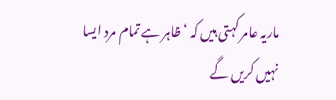ماریہ عامر کہتی ہیں کہ ‘ظاہر ہے تمام مرد ایسا نہیں کریں گے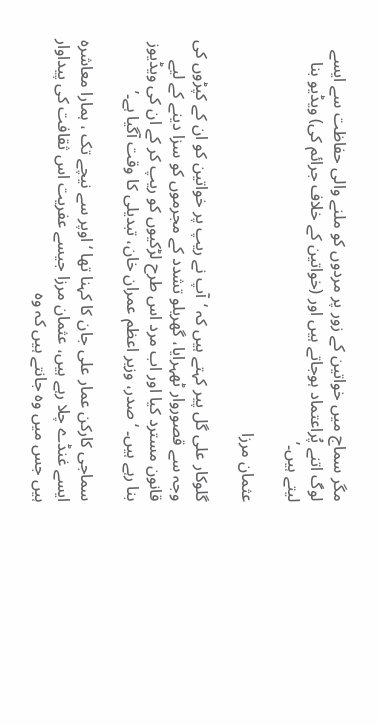مگر سماج میں خواتین کے زور پر مردوں کو ملنے والی حفاظت سے ایسے لوگ اتنے پُراعتماد ہوجاتے ہیں اور (خواتین کے خلاف جرائم کی) ویڈیو بنا لیتے ہیں۔’

عثمان مرزا

گلوکار علی گل پیر کہتے ہیں کہ ‘آپ نے ریپ پر خواتین کو ان کے کپڑوں کی وجہ سے قصوروار ٹھہرایا، گھریلو تشدد کے مجرموں کو سزا دینے کے لیے قانون مسترد کیا اور اب مرد اس طرح لڑکیوں کو ریپ کر کے ان کی ویڈیوز بنا رہے ہیں۔ ‘صدر، وزیر اعظم عمران خان، تبدیلی کا وقت آگیا ہے۔’

سماجی کارکن عمار علی جان کا کہنا تھا ‘ اوپر سے نیچے تک ، ہمارا معاشرہ ایسے غنڈے چلا رہے ہیں، عثمان مرزا جیسے عفریت اس ثقافت کی پیداوار ہیں جس میں وہ جانتے ہیں کہ وہ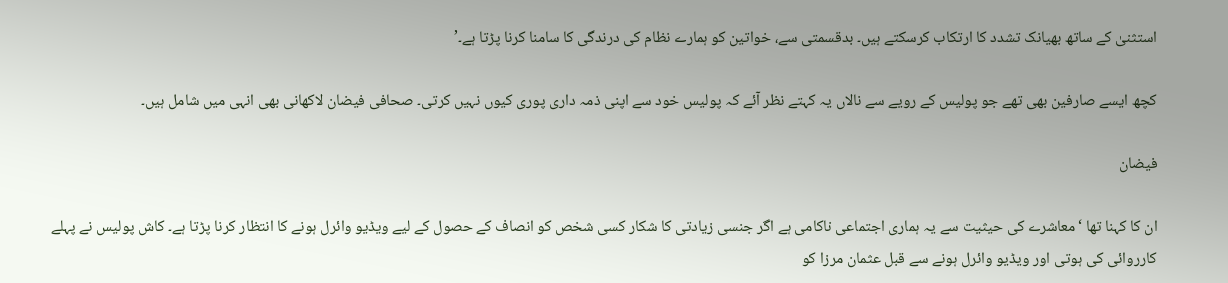استثنیٰ کے ساتھ بھیانک تشدد کا ارتکاب کرسکتے ہیں۔ بدقسمتی سے، خواتین کو ہمارے نظام کی درندگی کا سامنا کرنا پڑتا ہے۔’

کچھ ایسے صارفین بھی تھے جو پولیس کے رویے سے نالاں یہ کہتے نظر آئے کہ پولیس خود سے اپنی ذمہ داری پوری کیوں نہیں کرتی۔ صحافی فیضان لاکھانی بھی انہی میں شامل ہیں۔

فیضان

ان کا کہنا تھا ‘معاشرے کی حیثیت سے یہ ہماری اجتماعی ناکامی ہے اگر جنسی زیادتی کا شکار کسی شخص کو انصاف کے حصول کے لیے ویڈیو وائرل ہونے کا انتظار کرنا پڑتا ہے۔ کاش پولیس نے پہلے کارروائی کی ہوتی اور ویڈیو وائرل ہونے سے قبل عثمان مرزا کو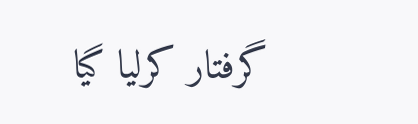گرفتار کرلیا گیا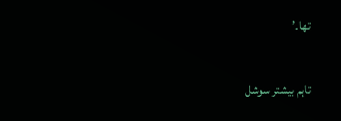تھا۔’

تاہم بیشتر سوشل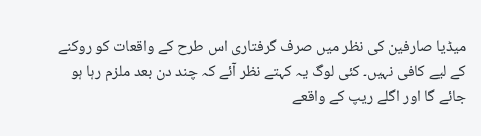میڈیا صارفین کی نظر میں صرف گرفتاری اس طرح کے واقعات کو روکنے کے لیے کافی نہیں۔ کئی لوگ یہ کہتے نظر آئے کہ چند دن بعد ملزم رہا ہو جائے گا اور اگلے ریپ کے واقعے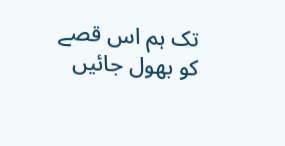تک ہم اس قصے کو بھول جائیں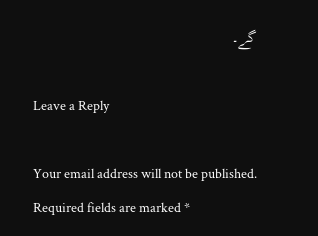گے۔

Leave a Reply

Your email address will not be published. Required fields are marked *